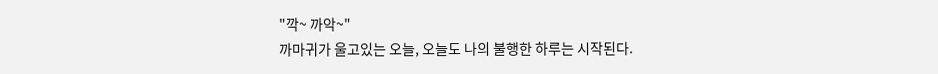"깍~ 까악~"
까마귀가 울고있는 오늘, 오늘도 나의 불행한 하루는 시작된다.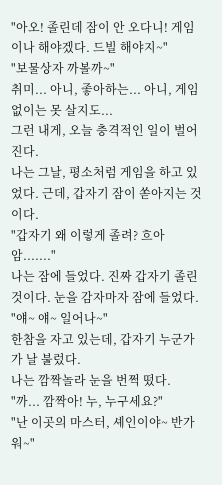"아오! 졸린데 잠이 안 오다니! 게임이나 해야겠다. 드빌 해야지~"
"보물상자 까볼까~"
취미... 아니, 좋아하는... 아니, 게임 없이는 못 살지도...
그런 내게, 오늘 충격적인 일이 벌어진다.
나는 그날, 평소처럼 게임을 하고 있었다. 근데, 갑자기 잠이 쏟아지는 것이다.
"갑자기 왜 이렇게 졸려? 흐아암......."
나는 잠에 들었다. 진짜 갑자기 졸린 것이다. 눈을 감자마자 잠에 들었다.
"얘~ 얘~ 일어나~"
한참을 자고 있는데, 갑자기 누군가가 날 불렀다.
나는 깜짝놀라 눈을 번쩍 떴다.
"까... 깜짝아! 누, 누구세요?"
"난 이곳의 마스터, 셰인이야~ 반가워~"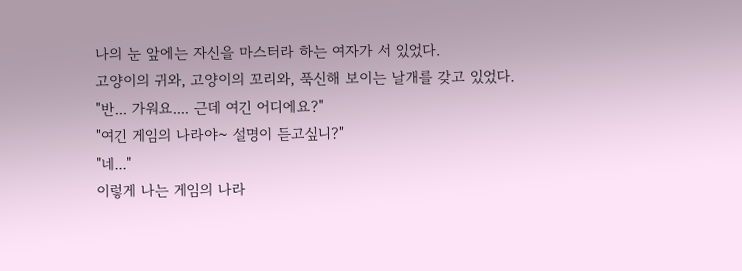나의 눈 앞에는 자신을 마스터라 하는 여자가 서 있었다.
고양이의 귀와, 고양이의 꼬리와, 푹신해 보이는 날개를 갖고 있었다.
"반... 가워요.... 근데 여긴 어디에요?"
"여긴 게임의 나라야~ 설명이 듣고싶니?"
"네..."
이렇게 나는 게임의 나라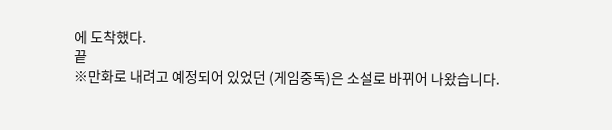에 도착했다.
끝
※만화로 내려고 예정되어 있었던 (게임중독)은 소설로 바뀌어 나왔습니다.